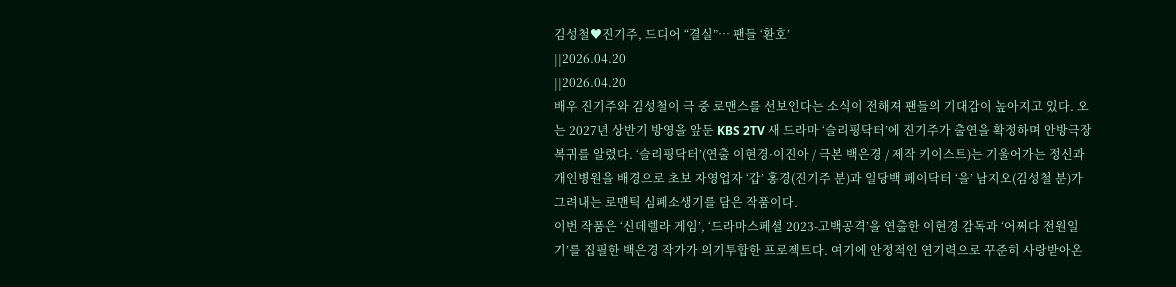김성철♥진기주, 드디어 “결실”… 팬들 ‘환호’
||2026.04.20
||2026.04.20
배우 진기주와 김성철이 극 중 로맨스를 선보인다는 소식이 전해져 팬들의 기대감이 높아지고 있다. 오는 2027년 상반기 방영을 앞둔 KBS 2TV 새 드라마 ‘슬리핑닥터’에 진기주가 출연을 확정하며 안방극장 복귀를 알렸다. ‘슬리핑닥터’(연출 이현경·이진아 / 극본 백은경 / 제작 키이스트)는 기울어가는 정신과 개인병원을 배경으로 초보 자영업자 ‘갑’ 홍경(진기주 분)과 일당백 페이닥터 ‘을’ 남지오(김성철 분)가 그려내는 로맨틱 심폐소생기를 담은 작품이다.
이번 작품은 ‘신데렐라 게임’, ‘드라마스페셜 2023-고백공격’을 연출한 이현경 감독과 ‘어쩌다 전원일기’를 집필한 백은경 작가가 의기투합한 프로젝트다. 여기에 안정적인 연기력으로 꾸준히 사랑받아온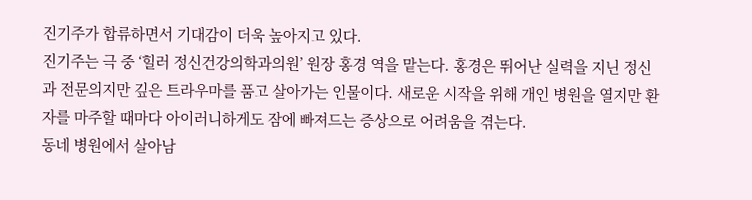진기주가 합류하면서 기대감이 더욱 높아지고 있다.
진기주는 극 중 ‘힐러 정신건강의학과의원’ 원장 홍경 역을 맡는다. 홍경은 뛰어난 실력을 지닌 정신과 전문의지만 깊은 트라우마를 품고 살아가는 인물이다. 새로운 시작을 위해 개인 병원을 열지만 환자를 마주할 때마다 아이러니하게도 잠에 빠져드는 증상으로 어려움을 겪는다.
동네 병원에서 살아남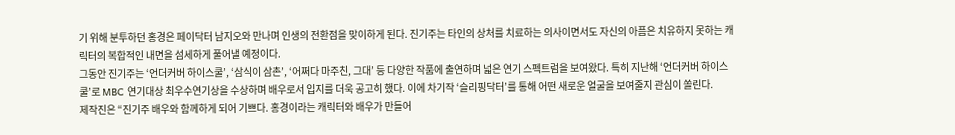기 위해 분투하던 홍경은 페이닥터 남지오와 만나며 인생의 전환점을 맞이하게 된다. 진기주는 타인의 상처를 치료하는 의사이면서도 자신의 아픔은 치유하지 못하는 캐릭터의 복합적인 내면을 섬세하게 풀어낼 예정이다.
그동안 진기주는 ‘언더커버 하이스쿨’, ‘삼식이 삼촌’, ‘어쩌다 마주친, 그대’ 등 다양한 작품에 출연하며 넓은 연기 스펙트럼을 보여왔다. 특히 지난해 ‘언더커버 하이스쿨’로 MBC 연기대상 최우수연기상을 수상하며 배우로서 입지를 더욱 공고히 했다. 이에 차기작 ‘슬리핑닥터’를 통해 어떤 새로운 얼굴을 보여줄지 관심이 쏠린다.
제작진은 “진기주 배우와 함께하게 되어 기쁘다. 홍경이라는 캐릭터와 배우가 만들어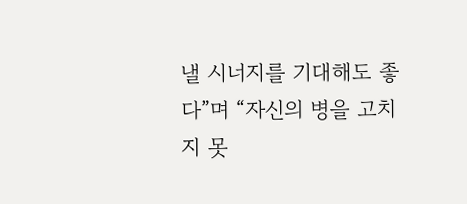낼 시너지를 기대해도 좋다”며 “자신의 병을 고치지 못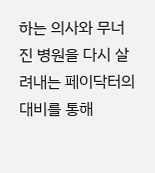하는 의사와 무너진 병원을 다시 살려내는 페이닥터의 대비를 통해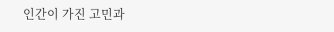인간이 가진 고민과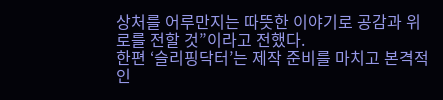상처를 어루만지는 따뜻한 이야기로 공감과 위로를 전할 것”이라고 전했다.
한편 ‘슬리핑닥터’는 제작 준비를 마치고 본격적인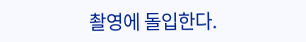촬영에 돌입한다.